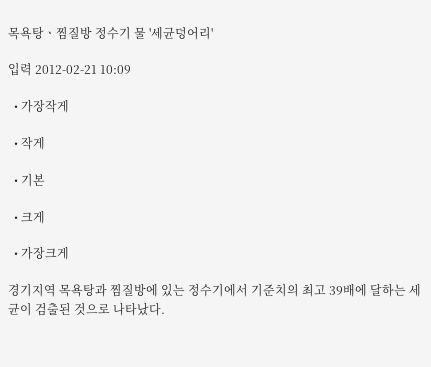목욕탕ㆍ찜질방 정수기 물 '세균덩어리'

입력 2012-02-21 10:09

  • 가장작게

  • 작게

  • 기본

  • 크게

  • 가장크게

경기지역 목욕탕과 찜질방에 있는 정수기에서 기준치의 최고 39배에 달하는 세균이 검출된 것으로 나타났다.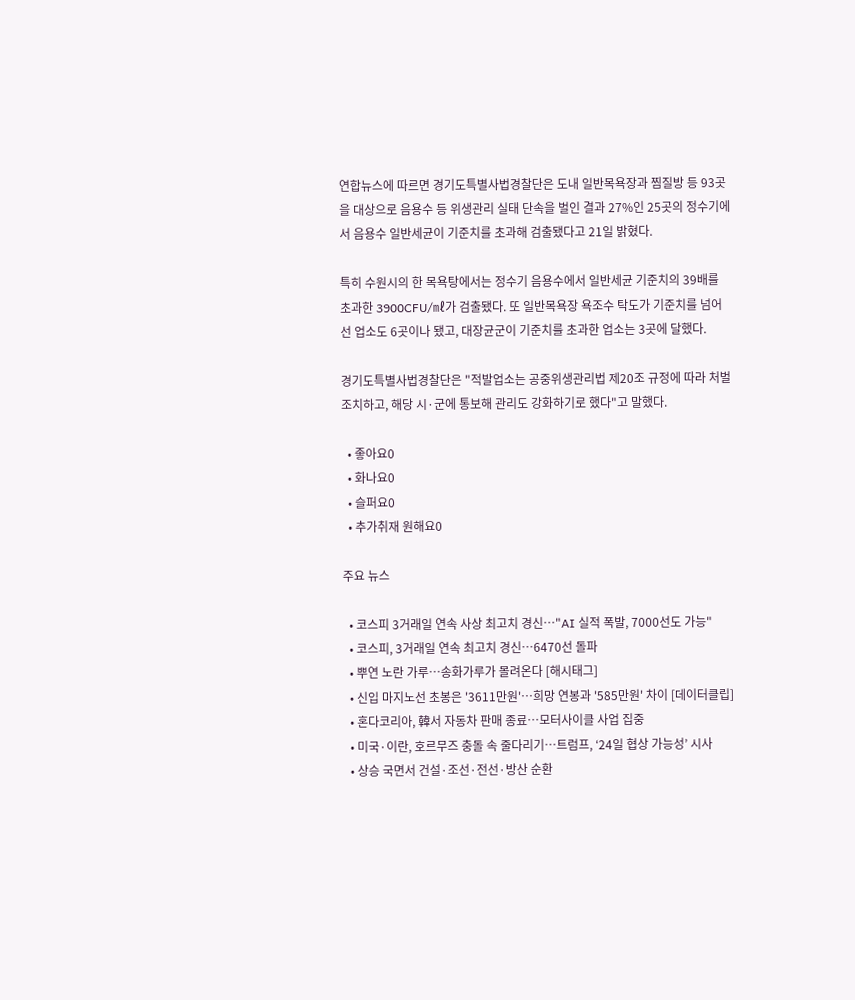연합뉴스에 따르면 경기도특별사법경찰단은 도내 일반목욕장과 찜질방 등 93곳을 대상으로 음용수 등 위생관리 실태 단속을 벌인 결과 27%인 25곳의 정수기에서 음용수 일반세균이 기준치를 초과해 검출됐다고 21일 밝혔다.

특히 수원시의 한 목욕탕에서는 정수기 음용수에서 일반세균 기준치의 39배를 초과한 3900CFU/㎖가 검출됐다. 또 일반목욕장 욕조수 탁도가 기준치를 넘어선 업소도 6곳이나 됐고, 대장균군이 기준치를 초과한 업소는 3곳에 달했다.

경기도특별사법경찰단은 "적발업소는 공중위생관리법 제20조 규정에 따라 처벌 조치하고, 해당 시·군에 통보해 관리도 강화하기로 했다"고 말했다.

  • 좋아요0
  • 화나요0
  • 슬퍼요0
  • 추가취재 원해요0

주요 뉴스

  • 코스피 3거래일 연속 사상 최고치 경신…"AI 실적 폭발, 7000선도 가능"
  • 코스피, 3거래일 연속 최고치 경신…6470선 돌파
  • 뿌연 노란 가루…송화가루가 몰려온다 [해시태그]
  • 신입 마지노선 초봉은 '3611만원'…희망 연봉과 '585만원' 차이 [데이터클립]
  • 혼다코리아, 韓서 자동차 판매 종료…모터사이클 사업 집중
  • 미국·이란, 호르무즈 충돌 속 줄다리기…트럼프, ‘24일 협상 가능성’ 시사
  • 상승 국면서 건설·조선·전선·방산 순환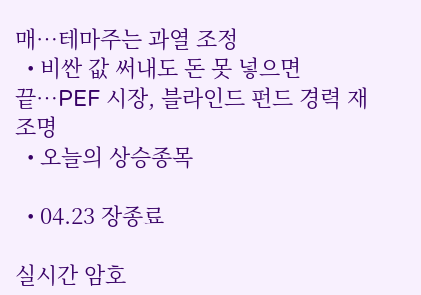매…테마주는 과열 조정
  • 비싼 값 써내도 돈 못 넣으면 끝…PEF 시장, 블라인드 펀드 경력 재조명
  • 오늘의 상승종목

  • 04.23 장종료

실시간 암호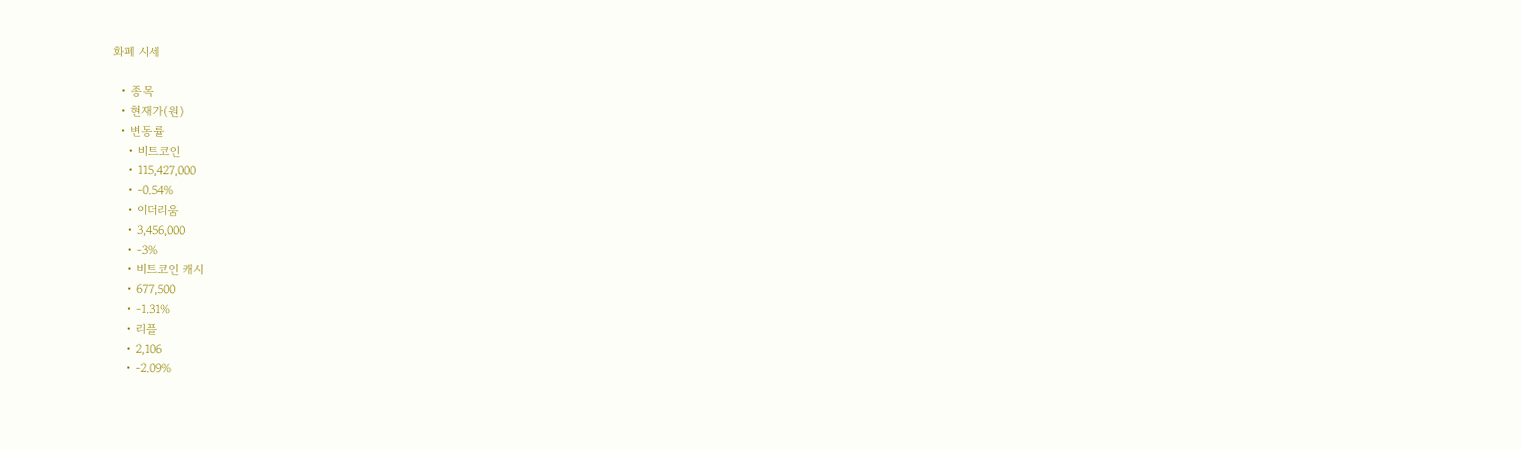화폐 시세

  • 종목
  • 현재가(원)
  • 변동률
    • 비트코인
    • 115,427,000
    • -0.54%
    • 이더리움
    • 3,456,000
    • -3%
    • 비트코인 캐시
    • 677,500
    • -1.31%
    • 리플
    • 2,106
    • -2.09%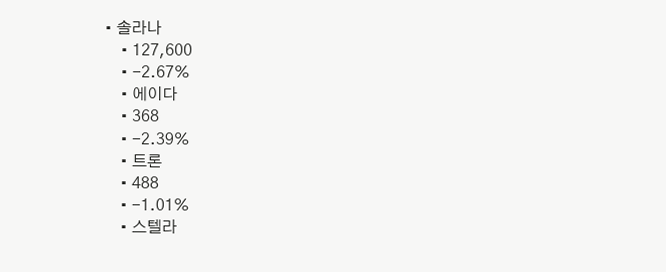• 솔라나
    • 127,600
    • -2.67%
    • 에이다
    • 368
    • -2.39%
    • 트론
    • 488
    • -1.01%
    • 스텔라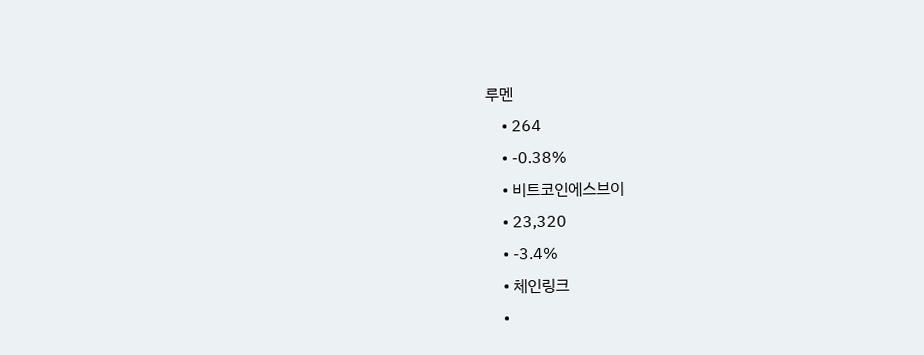루멘
    • 264
    • -0.38%
    • 비트코인에스브이
    • 23,320
    • -3.4%
    • 체인링크
    •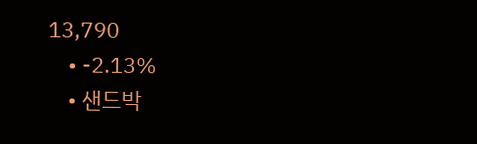13,790
    • -2.13%
    • 샌드박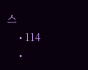스
    • 114
    •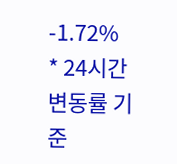-1.72%
* 24시간 변동률 기준